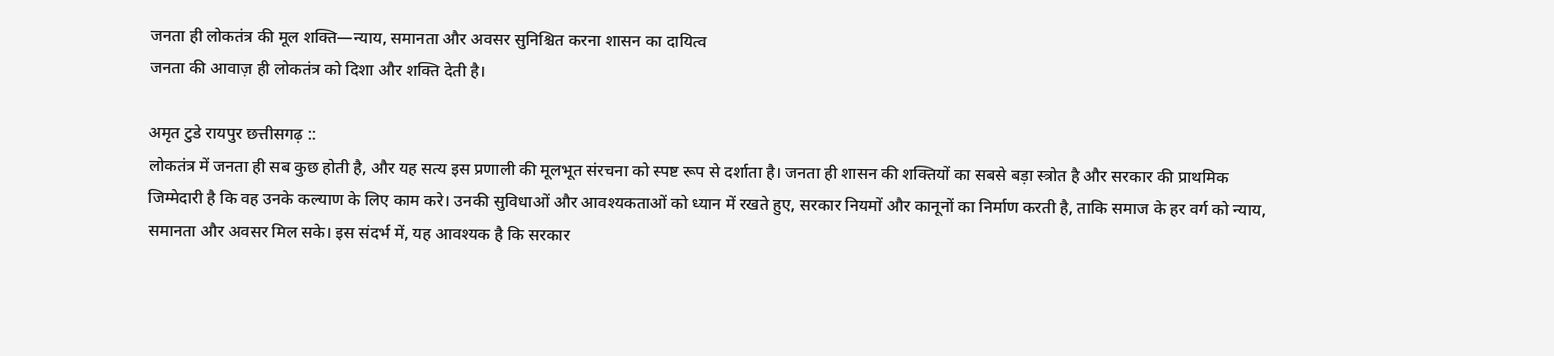जनता ही लोकतंत्र की मूल शक्ति—न्याय, समानता और अवसर सुनिश्चित करना शासन का दायित्व
जनता की आवाज़ ही लोकतंत्र को दिशा और शक्ति देती है।

अमृत टुडे रायपुर छत्तीसगढ़ ::
लोकतंत्र में जनता ही सब कुछ होती है, और यह सत्य इस प्रणाली की मूलभूत संरचना को स्पष्ट रूप से दर्शाता है। जनता ही शासन की शक्तियों का सबसे बड़ा स्त्रोत है और सरकार की प्राथमिक जिम्मेदारी है कि वह उनके कल्याण के लिए काम करे। उनकी सुविधाओं और आवश्यकताओं को ध्यान में रखते हुए, सरकार नियमों और कानूनों का निर्माण करती है, ताकि समाज के हर वर्ग को न्याय, समानता और अवसर मिल सके। इस संदर्भ में, यह आवश्यक है कि सरकार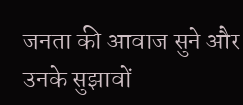जनता की आवाज सुने और उनके सुझावों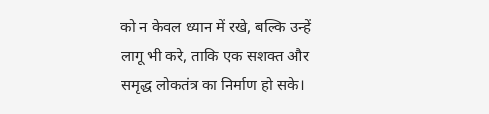को न केवल ध्यान में रखे, बल्कि उन्हें लागू भी करे, ताकि एक सशक्त और समृद्ध लोकतंत्र का निर्माण हो सके।